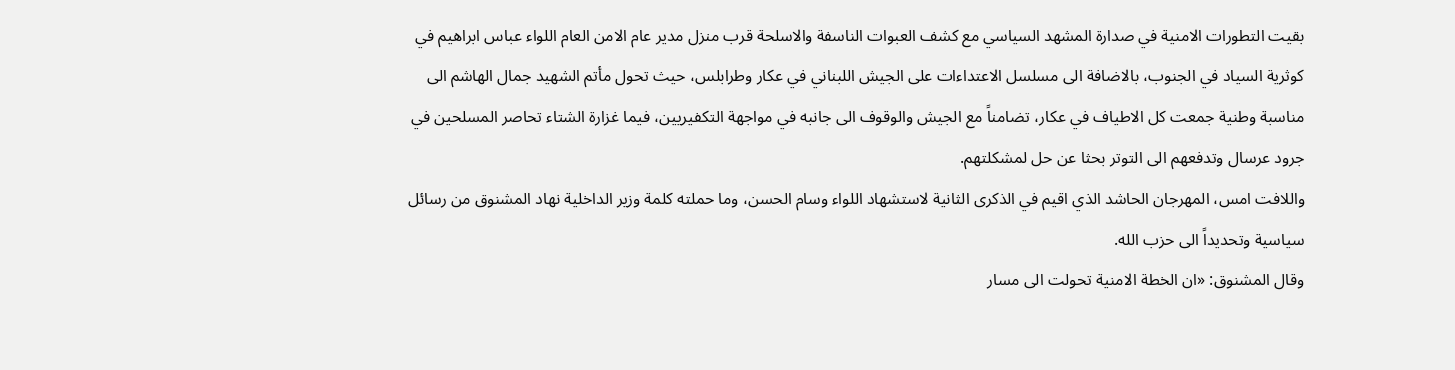بقيت التطورات الامنية في صدارة المشهد السياسي مع كشف العبوات الناسفة والاسلحة قرب منزل مدير عام الامن العام اللواء عباس ابراهيم في كوثرية السياد في الجنوب، بالاضافة الى مسلسل الاعتداءات على الجيش اللبناني في عكار وطرابلس، حيث تحول مأتم الشهيد جمال الهاشم الى مناسبة وطنية جمعت كل الاطياف في عكار، تضامناً مع الجيش والوقوف الى جانبه في مواجهة التكفيريين، فيما غزارة الشتاء تحاصر المسلحين في جرود عرسال وتدفعهم الى التوتر بحثا عن حل لمشكلتهم.
واللافت امس، المهرجان الحاشد الذي اقيم في الذكرى الثانية لاستشهاد اللواء وسام الحسن، وما حملته كلمة وزير الداخلية نهاد المشنوق من رسائل سياسية وتحديداً الى حزب الله.
وقال المشنوق: «ان الخطة الامنية تحولت الى مسار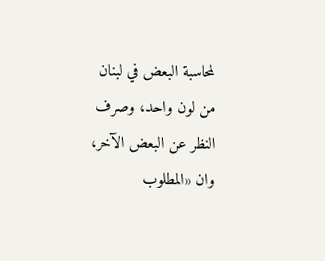لمحاسبة البعض في لبنان من لون واحد، وصرف النظر عن البعض الآخر، وان «المطلوب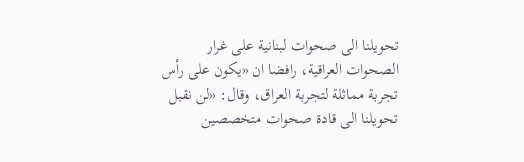تحويلنا الى صحوات لبنانية على غرار الصحوات العراقية، رافضا ان «يكون على رأس تجربة مماثلة لتجربة العراق، وقال: «لن نقبل تحويلنا الى قادة صحوات متخصصين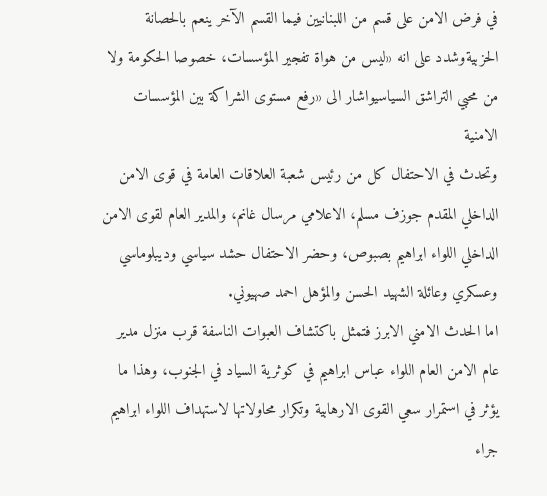في فرض الامن على قسم من اللبنانيين فيما القسم الآخر ينعم بالحصانة الحزبيةوشدد على انه «ليس من هواة تفجير المؤسسات، خصوصا الحكومة ولا من محبي التراشق السياسيواشار الى «رفع مستوى الشراكة بين المؤسسات الامنية
وتحدث في الاحتفال كل من رئيس شعبة العلاقات العامة في قوى الامن الداخلي المقدم جوزف مسلم، الاعلامي مرسال غانم، والمدير العام لقوى الامن الداخلي اللواء ابراهيم بصبوص، وحضر الاحتفال حشد سياسي وديبلوماسي وعسكري وعائلة الشهيد الحسن والمؤهل احمد صهيوني.
اما الحدث الامني الابرز فتمثل باكتشاف العبوات الناسفة قرب منزل مدير عام الامن العام اللواء عباس ابراهيم في كوثرية السياد في الجنوب، وهذا ما يؤثر في استمرار سعي القوى الارهابية وتكرار محاولاتها لاستهداف اللواء ابراهيم جراء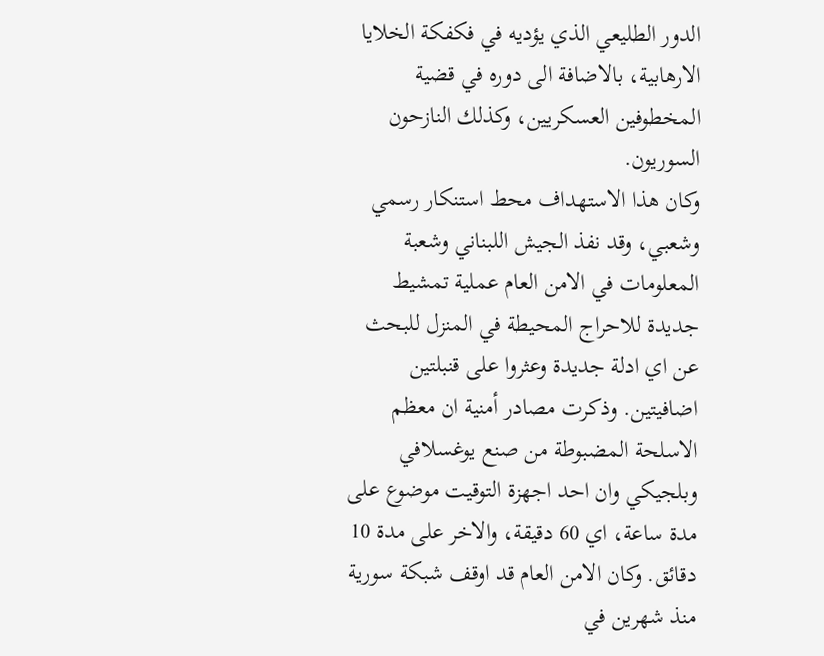الدور الطليعي الذي يؤديه في فكفكة الخلايا الارهابية، بالاضافة الى دوره في قضية المخطوفين العسكريين، وكذلك النازحون السوريون.
وكان هذا الاستهداف محط استنكار رسمي وشعبي، وقد نفذ الجيش اللبناني وشعبة المعلومات في الامن العام عملية تمشيط جديدة للاحراج المحيطة في المنزل للبحث عن اي ادلة جديدة وعثروا على قنبلتين اضافيتين. وذكرت مصادر أمنية ان معظم الاسلحة المضبوطة من صنع يوغسلافي وبلجيكي وان احد اجهزة التوقيت موضوع على مدة ساعة، اي 60 دقيقة، والاخر على مدة 10 دقائق. وكان الامن العام قد اوقف شبكة سورية منذ شهرين في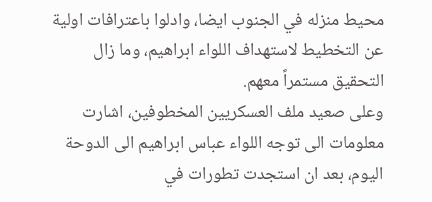محيط منزله في الجنوب ايضا، وادلوا باعترافات اولية عن التخطيط لاستهداف اللواء ابراهيم، وما زال التحقيق مستمراً معهم.
وعلى صعيد ملف العسكريين المخطوفين، اشارت معلومات الى توجه اللواء عباس ابراهيم الى الدوحة اليوم، بعد ان استجدت تطورات في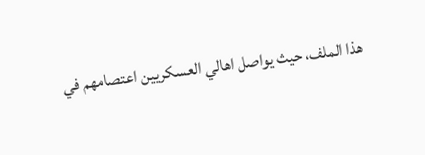هذا الملف، حيث يواصل اهالي العسكريين اعتصامهم في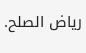رياض الصلح.